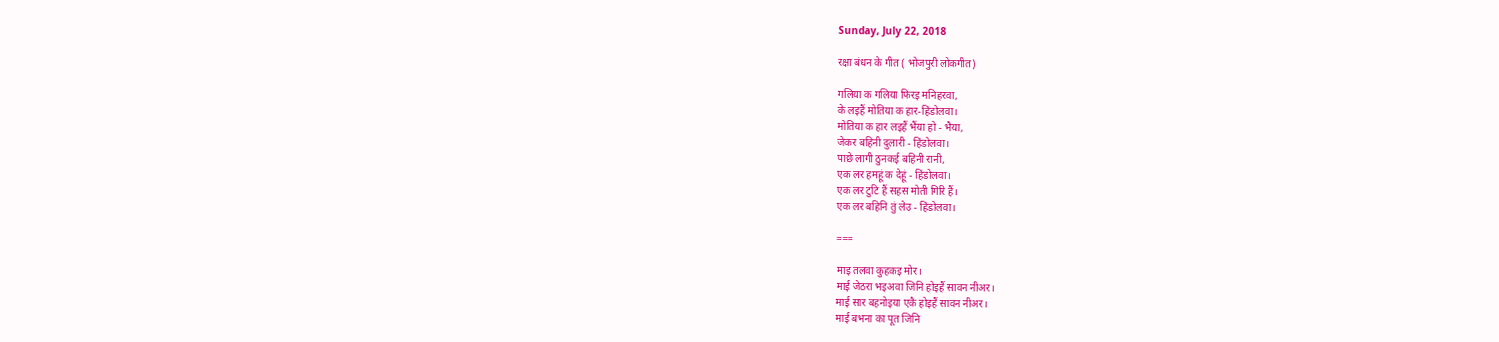Sunday, July 22, 2018

रक्षा बंधन के गीत ( भोजपुरी लोकगीत)

गलिया क गलिया फिरइ मनिहरवा,
के लइहैं मोतिया क हार-हिंडोलवा।
मोतिया क हार लइहैं भैंया हो - भैया,
जेकर बहिनी दुलारी - हिंडोलवा।
पाछे लागी ठुनकई बहिनी रानी,
एक लर हमहूं क देहूं - हिंडोलवा।
एक लर टुटि हैं सहस मोती गिरि हैं।
एक लर बहिनि तुं लेउ - हिंडोलवा।

===

माइ तलवा कुहकइ मोर।
माई जेठरा भइअवा जिनि होइहैं सावन नीअर।
माई सार बहनोइया एकै होइहैं सावन नीअर।
माई बभना का पूत जिनि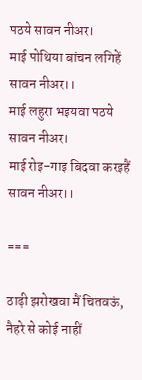पठये सावन नीअर।
माई पोथिया बांचन लगिहें सावन नीअर।।
माई लहुरा भइयवा पठये सावन नीअर।
माई रोइ-गाइ बिदवा करइहैं सावन नीअर।।

===

ठाढ़ी झरोखवा मैं चितवऊं,
नैहरे से कोई नाहीं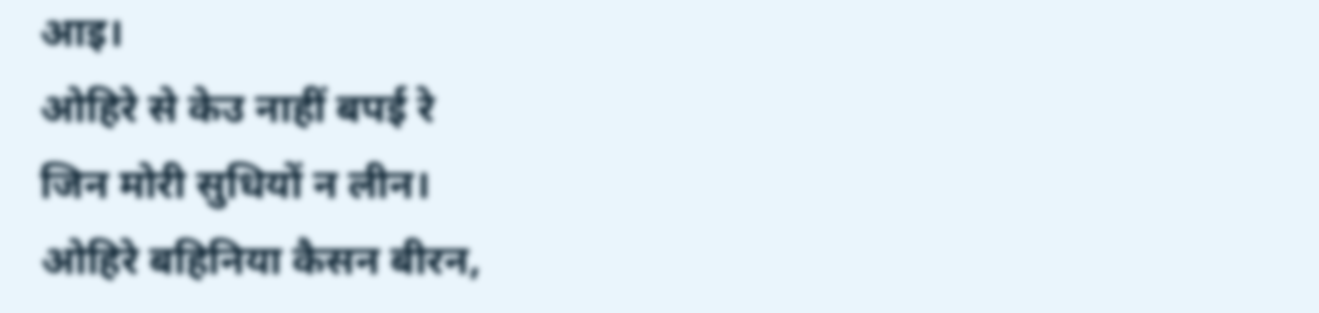आइ।
ओहिरे से केउ नाहीं बपई रे
जिन मोरी सुधियों न लीन।
ओहिरे बहिनिया कैसन बीरन,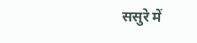ससुरे में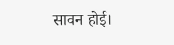सावन होई।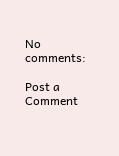No comments:

Post a Comment